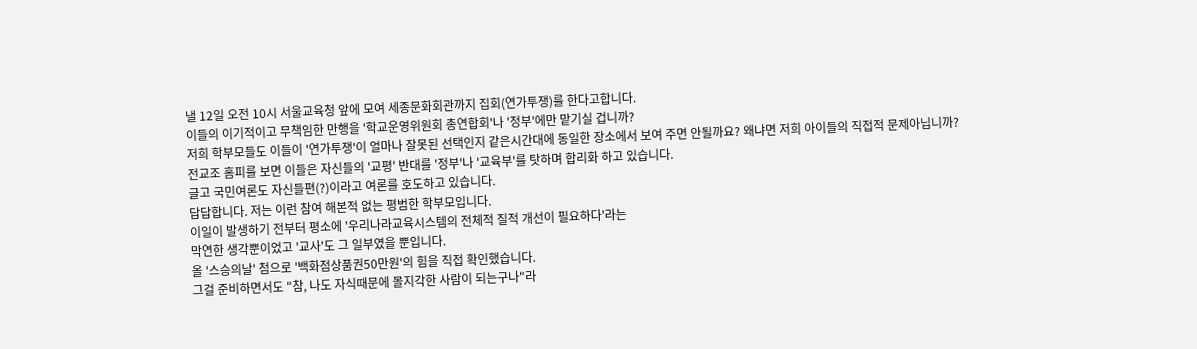낼 12일 오전 10시 서울교육청 앞에 모여 세종문화회관까지 집회(연가투쟁)를 한다고합니다.
이들의 이기적이고 무책임한 만행을 '학교운영위원회 총연합회'나 '정부'에만 맡기실 겁니까?
저희 학부모들도 이들이 '연가투쟁'이 얼마나 잘못된 선택인지 같은시간대에 동일한 장소에서 보여 주면 안될까요? 왜냐면 저희 아이들의 직접적 문제아닙니까?
전교조 홈피를 보면 이들은 자신들의 '교평' 반대를 '정부'나 '교육부'를 탓하며 합리화 하고 있습니다.
글고 국민여론도 자신들편(?)이라고 여론를 호도하고 있습니다.
답답합니다. 저는 이런 참여 해본적 없는 평범한 학부모입니다.
이일이 발생하기 전부터 평소에 '우리나라교육시스템의 전체적 질적 개선이 필요하다'라는
막연한 생각뿐이었고 '교사'도 그 일부였을 뿐입니다.
올 '스승의날' 첨으로 '백화점상품권50만원'의 힘을 직접 확인했습니다.
그걸 준비하면서도 "참, 나도 자식때문에 몰지각한 사람이 되는구나"라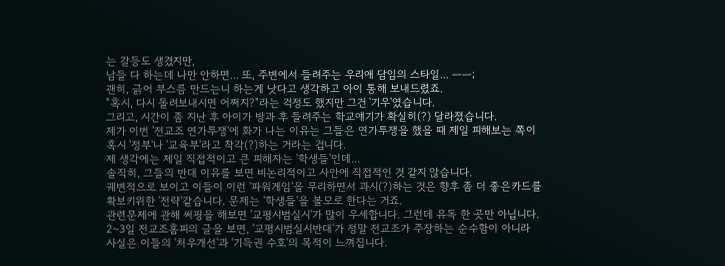는 갈등도 생겼지만,
남들 다 하는데 나만 안하면... 또, 주변에서 들려주는 우리애 담임의 스타일... ㅡㅡ;
괜히, 긁어 부스름 만드는니 하는게 낫다고 생각하고 아이 통해 보내드렸죠.
"혹시, 다시 돌려보내시면 어쩌지?"라는 걱정도 했지만 그건 '기우'였습니다.
그리고, 시간이 좀 지난 후 아이가 방과 후 들려주는 학교얘기가 확실히(?) 달라졌습니다.
제가 이번 '전교조 연가투쟁'에 화가 나는 이유는 그들은 연가투쟁을 했을 때 제일 피해보는 쪽이
혹시 '정부'나 '교육부'라고 착각(?)하는 거라는 겁니다.
제 생각에는 제일 직접적이고 큰 피해자는 '학생들'인데...
솔직히, 그들의 반대 이유를 보면 비논리적이고 사안에 직접적인 것 같지 않습니다.
궤변적으로 보이고 이들이 이런 '파워게임'을 무리하면서 과시(?)하는 것은 향후 좀 더 좋은카드를
확보키위한 '전략'같습니다. 문제는 '학생들'을 볼모로 한다는 거죠.
관련문제에 관해 써핑을 해보면 '교평시범실시'가 많이 우세합니다. 그런데 유독 한 곳만 아닙니다.
2~3일 전교조홈피의 글을 보면, '교평시범실시반대'가 정말 전교조가 주장하는 순수함이 아니라
사실은 이들의 '처우개선'과 '기득권 수호'의 목적이 느껴집니다.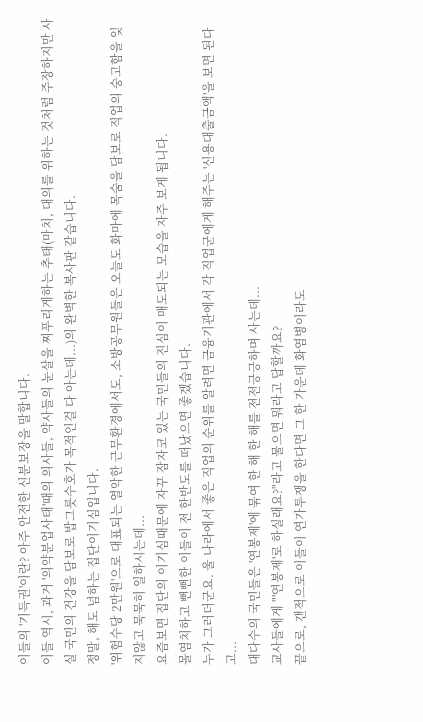이들의 '기득권'이란? 아주 안전한 신분보장을 말합니다.
이들 역시, 과거 '의약분업사태'때의 의사들, 약사들의 눈살을 찌푸리게하는 추태(마치, 대의를 위하는 것처럼 주장하지만 사실 국민의 건강을 담보로 밥그릇수호가 목적인걸 다 아는데...)의 완벽한 복사판 같습니다.
정말, 해도 넘하는 집단이기심입니다.
'위험수당 2만원'으로 대표되는 열악한 근무환경에서도, 소방공무원들은 오늘도 화마에 목숨을 담보로 직업의 숭고함을 잊지않고 묵묵히 일하시는데...
요즘보면 집단의 이기심때문에 자꾸 잠자코 있는 국민들의 진심이 매도되는 모습을 자주 보게 됩니다.
몰염치하고 뻔뻔한 이들이 전 한반도를 떠났으면 좋겠습니다.
누가 그러더군요. 울 나라에서 좋은 직업의 순위를 알려면 금융기관에서 각 직업군에게 해주는 '신용대출금액'을 보면 된다고...
대다수의 국민들은 '연봉제'에 묶여 한 해 한 해를 전전긍긍하며 사는데...
교사들에게 "'연봉제'로 하실래요?"라고 물으면 뭐라고 답할까요?
끝으로, 갠적으로 이들이 연가투쟁을 한다면 그 한 가운데 화염병이라도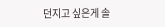던지고 싶은게 솔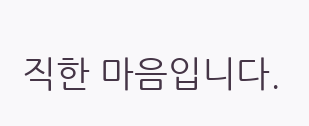직한 마음입니다.